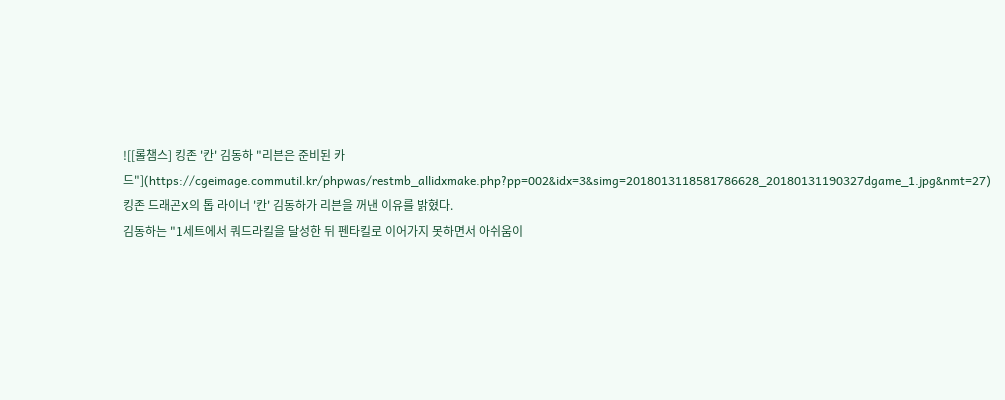![[롤챔스] 킹존 '칸' 김동하 "리븐은 준비된 카드"](https://cgeimage.commutil.kr/phpwas/restmb_allidxmake.php?pp=002&idx=3&simg=2018013118581786628_20180131190327dgame_1.jpg&nmt=27)
킹존 드래곤X의 톱 라이너 '칸' 김동하가 리븐을 꺼낸 이유를 밝혔다.
김동하는 "1세트에서 쿼드라킬을 달성한 뒤 펜타킬로 이어가지 못하면서 아쉬움이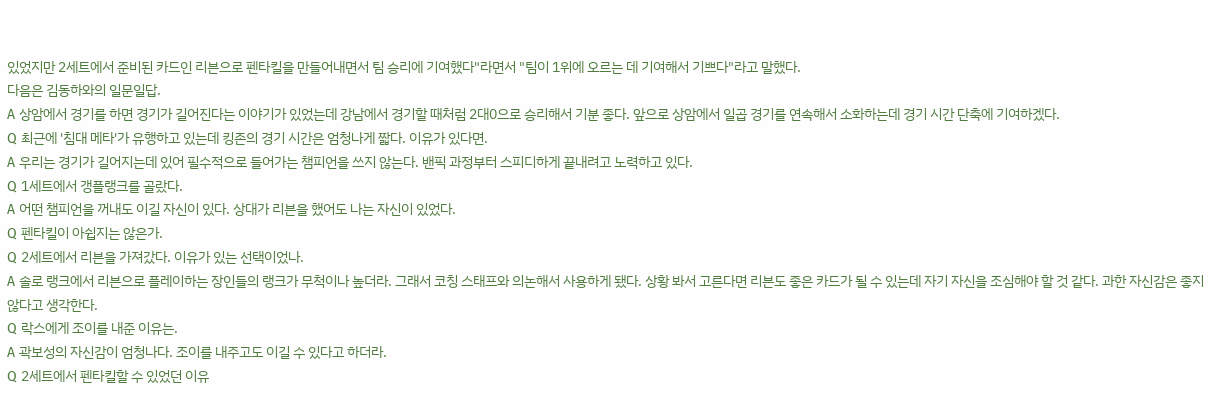있었지만 2세트에서 준비된 카드인 리븐으로 펜타킬을 만들어내면서 팀 승리에 기여했다"라면서 "팀이 1위에 오르는 데 기여해서 기쁘다"라고 말했다.
다음은 김동하와의 일문일답.
A 상암에서 경기를 하면 경기가 길어진다는 이야기가 있었는데 강남에서 경기할 때처럼 2대0으로 승리해서 기분 좋다. 앞으로 상암에서 일곱 경기를 연속해서 소화하는데 경기 시간 단축에 기여하겠다.
Q 최근에 '침대 메타'가 유행하고 있는데 킹존의 경기 시간은 엄청나게 짧다. 이유가 있다면.
A 우리는 경기가 길어지는데 있어 필수적으로 들어가는 챔피언을 쓰지 않는다. 밴픽 과정부터 스피디하게 끝내려고 노력하고 있다.
Q 1세트에서 갱플랭크를 골랐다.
A 어떤 챔피언을 꺼내도 이길 자신이 있다. 상대가 리븐을 했어도 나는 자신이 있었다.
Q 펜타킬이 아쉽지는 않은가.
Q 2세트에서 리븐을 가져갔다. 이유가 있는 선택이었나.
A 솔로 랭크에서 리븐으로 플레이하는 장인들의 랭크가 무척이나 높더라. 그래서 코칭 스태프와 의논해서 사용하게 됐다. 상황 봐서 고른다면 리븐도 좋은 카드가 될 수 있는데 자기 자신을 조심해야 할 것 같다. 과한 자신감은 좋지 않다고 생각한다.
Q 락스에게 조이를 내준 이유는.
A 곽보성의 자신감이 엄청나다. 조이를 내주고도 이길 수 있다고 하더라.
Q 2세트에서 펜타킬할 수 있었던 이유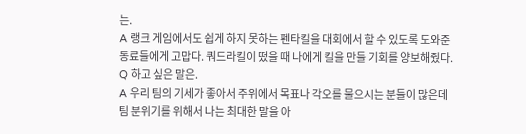는.
A 랭크 게임에서도 쉽게 하지 못하는 펜타킬을 대회에서 할 수 있도록 도와준 동료들에게 고맙다. 쿼드라킬이 떴을 때 나에게 킬을 만들 기회를 양보해줬다.
Q 하고 싶은 말은.
A 우리 팀의 기세가 좋아서 주위에서 목표나 각오를 물으시는 분들이 많은데 팀 분위기를 위해서 나는 최대한 말을 아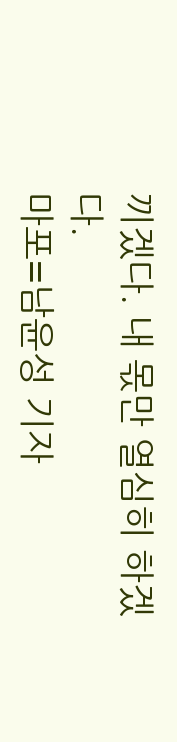끼겠다. 내 몫만 열심히 하겠다.
마포=남윤성 기자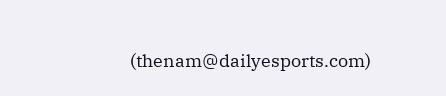(thenam@dailyesports.com)